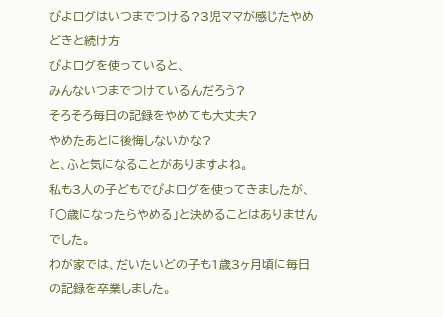ぴよログはいつまでつける?3児ママが感じたやめどきと続け方
ぴよログを使っていると、
みんないつまでつけているんだろう?
そろそろ毎日の記録をやめても大丈夫?
やめたあとに後悔しないかな?
と、ふと気になることがありますよね。
私も3人の子どもでぴよログを使ってきましたが、「○歳になったらやめる」と決めることはありませんでした。
わが家では、だいたいどの子も1歳3ヶ月頃に毎日の記録を卒業しました。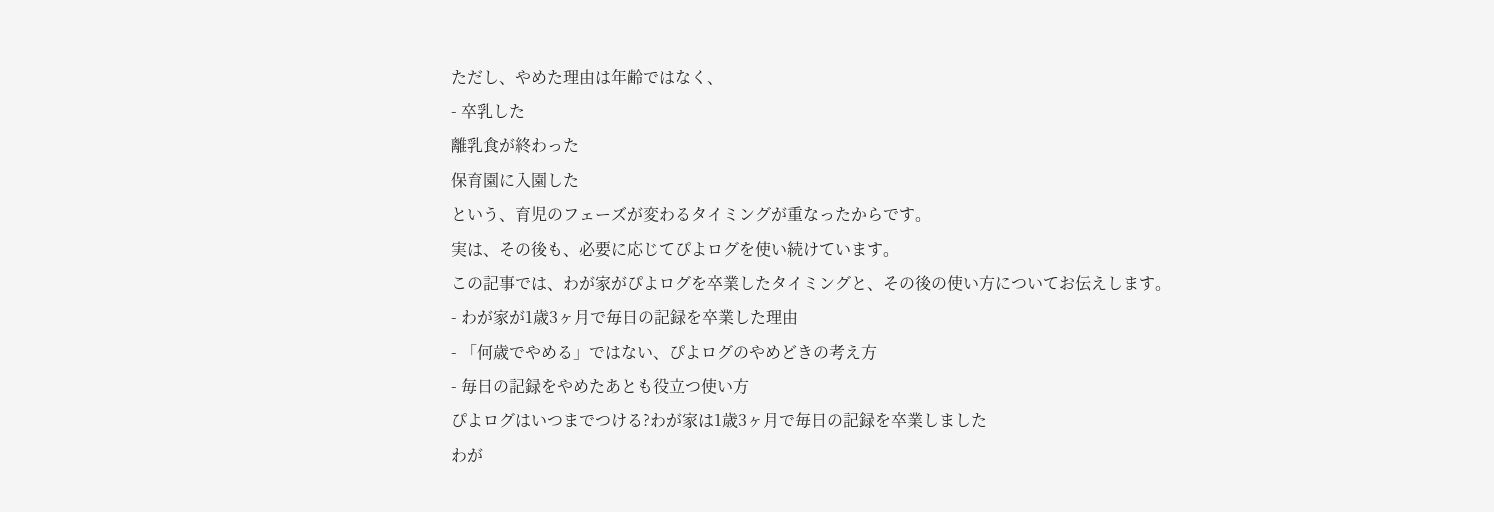ただし、やめた理由は年齢ではなく、
- 卒乳した
離乳食が終わった
保育園に入園した
という、育児のフェーズが変わるタイミングが重なったからです。
実は、その後も、必要に応じてぴよログを使い続けています。
この記事では、わが家がぴよログを卒業したタイミングと、その後の使い方についてお伝えします。
- わが家が1歳3ヶ月で毎日の記録を卒業した理由
- 「何歳でやめる」ではない、ぴよログのやめどきの考え方
- 毎日の記録をやめたあとも役立つ使い方
ぴよログはいつまでつける?わが家は1歳3ヶ月で毎日の記録を卒業しました
わが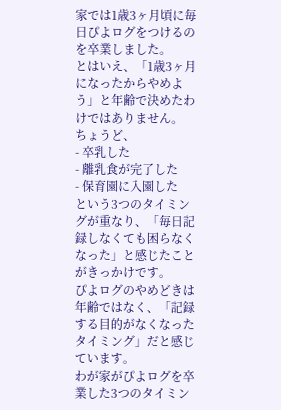家では1歳3ヶ月頃に毎日ぴよログをつけるのを卒業しました。
とはいえ、「1歳3ヶ月になったからやめよう」と年齢で決めたわけではありません。
ちょうど、
- 卒乳した
- 離乳食が完了した
- 保育園に入園した
という3つのタイミングが重なり、「毎日記録しなくても困らなくなった」と感じたことがきっかけです。
ぴよログのやめどきは年齢ではなく、「記録する目的がなくなったタイミング」だと感じています。
わが家がぴよログを卒業した3つのタイミン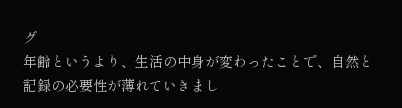グ
年齢というより、生活の中身が変わったことで、自然と記録の必要性が薄れていきまし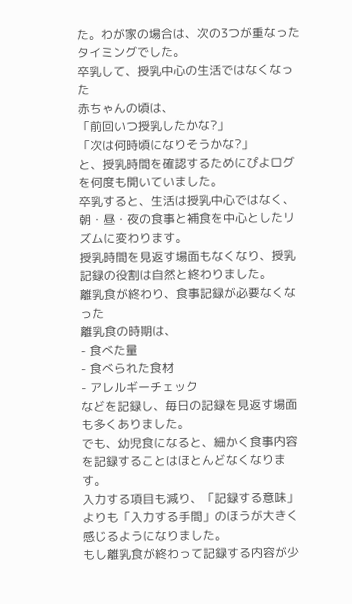た。わが家の場合は、次の3つが重なったタイミングでした。
卒乳して、授乳中心の生活ではなくなった
赤ちゃんの頃は、
「前回いつ授乳したかな?」
「次は何時頃になりそうかな?」
と、授乳時間を確認するためにぴよログを何度も開いていました。
卒乳すると、生活は授乳中心ではなく、朝・昼・夜の食事と補食を中心としたリズムに変わります。
授乳時間を見返す場面もなくなり、授乳記録の役割は自然と終わりました。
離乳食が終わり、食事記録が必要なくなった
離乳食の時期は、
- 食べた量
- 食べられた食材
- アレルギーチェック
などを記録し、毎日の記録を見返す場面も多くありました。
でも、幼児食になると、細かく食事内容を記録することはほとんどなくなります。
入力する項目も減り、「記録する意味」よりも「入力する手間」のほうが大きく感じるようになりました。
もし離乳食が終わって記録する内容が少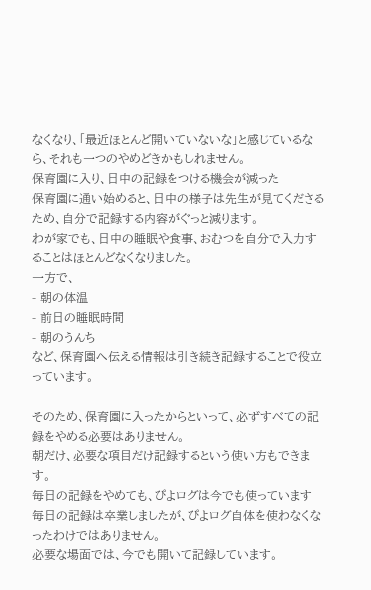なくなり、「最近ほとんど開いていないな」と感じているなら、それも一つのやめどきかもしれません。
保育園に入り、日中の記録をつける機会が減った
保育園に通い始めると、日中の様子は先生が見てくださるため、自分で記録する内容がぐっと減ります。
わが家でも、日中の睡眠や食事、おむつを自分で入力することはほとんどなくなりました。
一方で、
- 朝の体温
- 前日の睡眠時間
- 朝のうんち
など、保育園へ伝える情報は引き続き記録することで役立っています。

そのため、保育園に入ったからといって、必ずすべての記録をやめる必要はありません。
朝だけ、必要な項目だけ記録するという使い方もできます。
毎日の記録をやめても、ぴよログは今でも使っています
毎日の記録は卒業しましたが、ぴよログ自体を使わなくなったわけではありません。
必要な場面では、今でも開いて記録しています。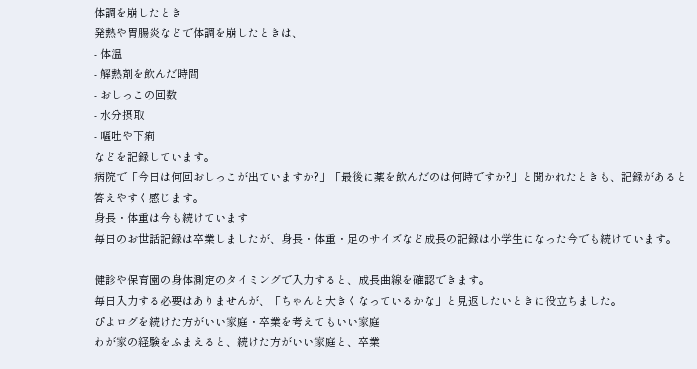体調を崩したとき
発熱や胃腸炎などで体調を崩したときは、
- 体温
- 解熱剤を飲んだ時間
- おしっこの回数
- 水分摂取
- 嘔吐や下痢
などを記録しています。
病院で「今日は何回おしっこが出ていますか?」「最後に薬を飲んだのは何時ですか?」と聞かれたときも、記録があると答えやすく感じます。
身長・体重は今も続けています
毎日のお世話記録は卒業しましたが、身長・体重・足のサイズなど成長の記録は小学生になった今でも続けています。

健診や保育園の身体測定のタイミングで入力すると、成長曲線を確認できます。
毎日入力する必要はありませんが、「ちゃんと大きくなっているかな」と見返したいときに役立ちました。
ぴよログを続けた方がいい家庭・卒業を考えてもいい家庭
わが家の経験をふまえると、続けた方がいい家庭と、卒業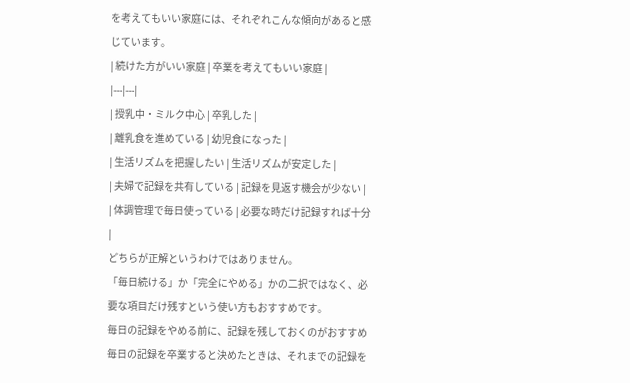を考えてもいい家庭には、それぞれこんな傾向があると感じています。
| 続けた方がいい家庭 | 卒業を考えてもいい家庭 |
|---|---|
| 授乳中・ミルク中心 | 卒乳した |
| 離乳食を進めている | 幼児食になった |
| 生活リズムを把握したい | 生活リズムが安定した |
| 夫婦で記録を共有している | 記録を見返す機会が少ない |
| 体調管理で毎日使っている | 必要な時だけ記録すれば十分 |
どちらが正解というわけではありません。
「毎日続ける」か「完全にやめる」かの二択ではなく、必要な項目だけ残すという使い方もおすすめです。
毎日の記録をやめる前に、記録を残しておくのがおすすめ
毎日の記録を卒業すると決めたときは、それまでの記録を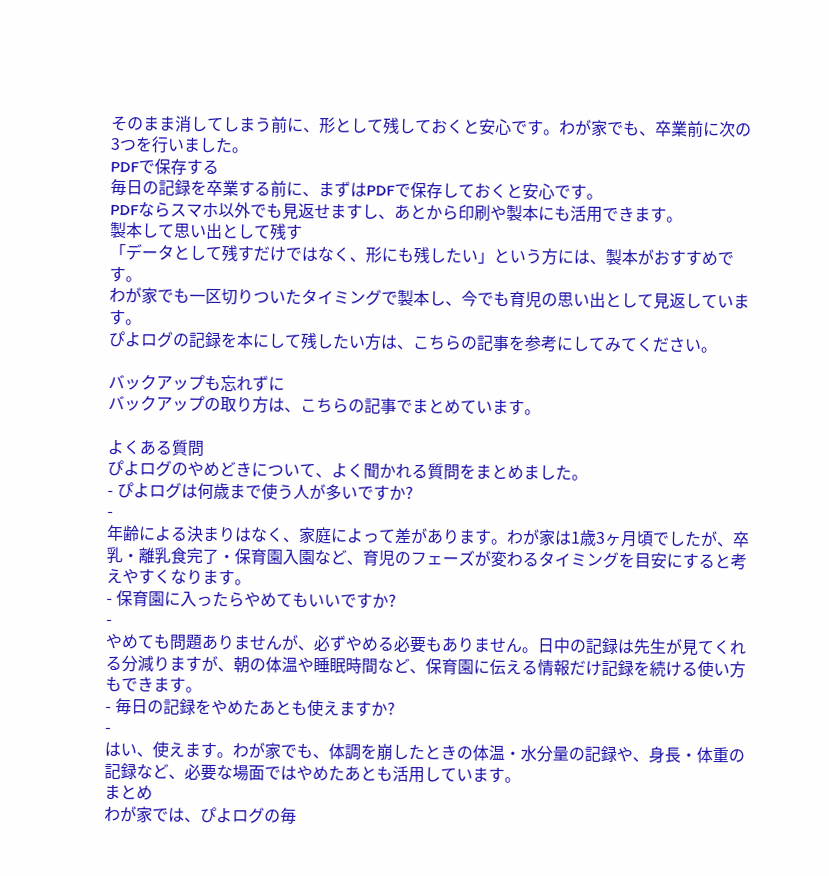そのまま消してしまう前に、形として残しておくと安心です。わが家でも、卒業前に次の3つを行いました。
PDFで保存する
毎日の記録を卒業する前に、まずはPDFで保存しておくと安心です。
PDFならスマホ以外でも見返せますし、あとから印刷や製本にも活用できます。
製本して思い出として残す
「データとして残すだけではなく、形にも残したい」という方には、製本がおすすめです。
わが家でも一区切りついたタイミングで製本し、今でも育児の思い出として見返しています。
ぴよログの記録を本にして残したい方は、こちらの記事を参考にしてみてください。

バックアップも忘れずに
バックアップの取り方は、こちらの記事でまとめています。

よくある質問
ぴよログのやめどきについて、よく聞かれる質問をまとめました。
- ぴよログは何歳まで使う人が多いですか?
-
年齢による決まりはなく、家庭によって差があります。わが家は1歳3ヶ月頃でしたが、卒乳・離乳食完了・保育園入園など、育児のフェーズが変わるタイミングを目安にすると考えやすくなります。
- 保育園に入ったらやめてもいいですか?
-
やめても問題ありませんが、必ずやめる必要もありません。日中の記録は先生が見てくれる分減りますが、朝の体温や睡眠時間など、保育園に伝える情報だけ記録を続ける使い方もできます。
- 毎日の記録をやめたあとも使えますか?
-
はい、使えます。わが家でも、体調を崩したときの体温・水分量の記録や、身長・体重の記録など、必要な場面ではやめたあとも活用しています。
まとめ
わが家では、ぴよログの毎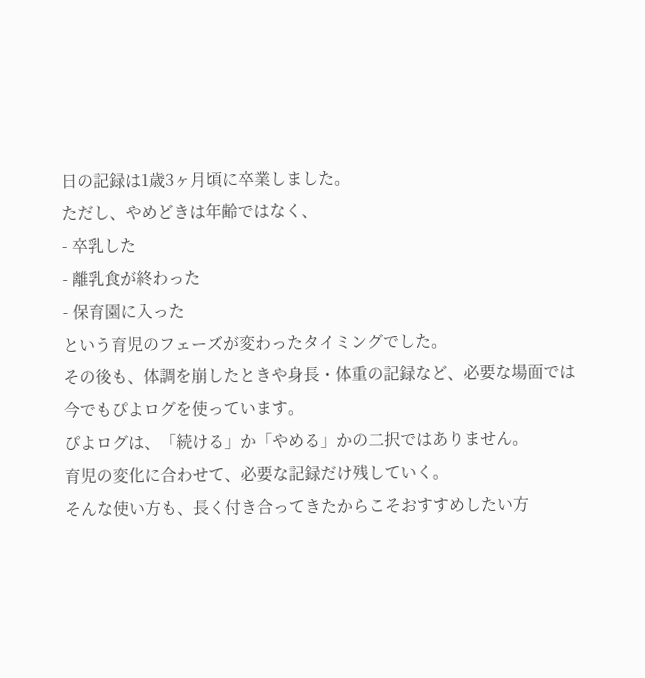日の記録は1歳3ヶ月頃に卒業しました。
ただし、やめどきは年齢ではなく、
- 卒乳した
- 離乳食が終わった
- 保育園に入った
という育児のフェーズが変わったタイミングでした。
その後も、体調を崩したときや身長・体重の記録など、必要な場面では今でもぴよログを使っています。
ぴよログは、「続ける」か「やめる」かの二択ではありません。
育児の変化に合わせて、必要な記録だけ残していく。
そんな使い方も、長く付き合ってきたからこそおすすめしたい方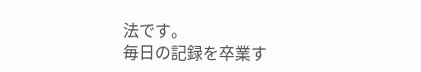法です。
毎日の記録を卒業す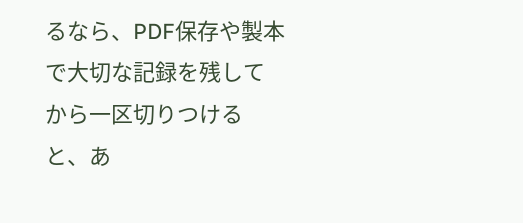るなら、PDF保存や製本で大切な記録を残してから一区切りつけると、あ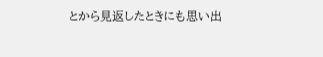とから見返したときにも思い出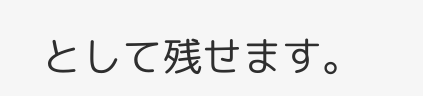として残せます。